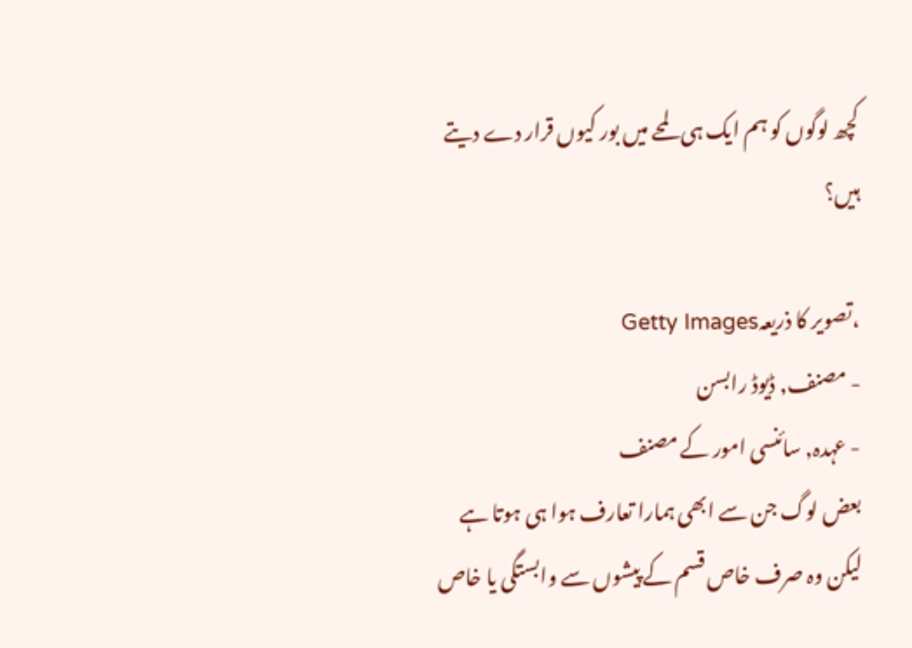کچھ لوگوں کو ہم ایک ہی لمحے میں بور کیوں قرار دے دیتے ہیں؟

،تصویر کا ذریعہGetty Images
- مصنف, ڈیوڈ رابسن
- عہدہ, سائنسی امور کے مصنف
بعض لوگ جن سے ابھی ہمارا تعارف ہوا ہی ہوتا ہے لیکن وہ صرف خاص قسم کے پیشوں سے وابستگی یا خاص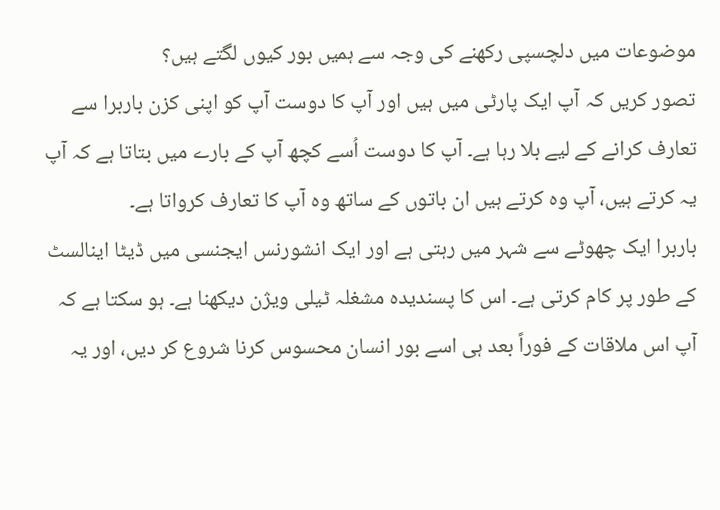موضوعات میں دلچسپی رکھنے کی وجہ سے ہمیں بور کیوں لگتے ہیں؟
تصور کریں کہ آپ ایک پارٹی میں ہیں اور آپ کا دوست آپ کو اپنی کزن باربرا سے تعارف کرانے کے لیے بلا رہا ہے۔ آپ کا دوست اُسے کچھ آپ کے بارے میں بتاتا ہے کہ آپ یہ کرتے ہیں، آپ وہ کرتے ہیں ان باتوں کے ساتھ وہ آپ کا تعارف کرواتا ہے۔
باربرا ایک چھوٹے سے شہر میں رہتی ہے اور ایک انشورنس ایجنسی میں ڈیٹا اینالسٹ کے طور پر کام کرتی ہے۔ اس کا پسندیدہ مشغلہ ٹیلی ویژن دیکھنا ہے۔ ہو سکتا ہے کہ آپ اس ملاقات کے فوراً بعد ہی اسے بور انسان محسوس کرنا شروع کر دیں، اور یہ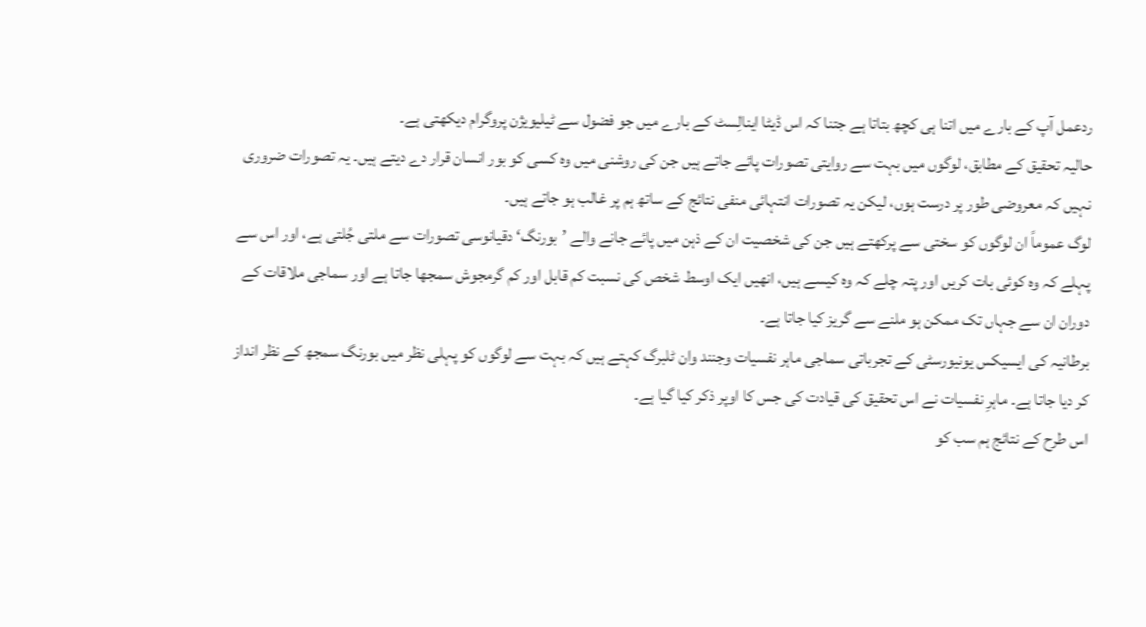ردعمل آپ کے بارے میں اتنا ہی کچھ بتاتا ہے جتنا کہ اس ڈیٹا اینالِسٹ کے بارے میں جو فضول سے ٹیلیویژن پروگرام دیکھتی ہے۔
حالیہ تحقیق کے مطابق، لوگوں میں بہت سے روایتی تصورات پائے جاتے ہیں جن کی روشنی میں وہ کسی کو بور انسان قرار دے دیتے ہیں۔ یہ تصورات ضروری نہیں کہ معروضی طور پر درست ہوں، لیکن یہ تصورات انتہائی منفی نتائج کے ساتھ ہم پر غالب ہو جاتے ہیں۔
لوگ عموماً ان لوگوں کو سختی سے پرکھتے ہیں جن کی شخصیت ان کے ذہن میں پائے جانے والے ’بورنگ‘ دقیانوسی تصورات سے ملتی جُلتی ہے، اور اس سے پہلے کہ وہ کوئی بات کریں اور پتہ چلے کہ وہ کیسے ہیں، انھیں ایک اوسط شخص کی نسبت کم قابل اور کم گرمجوش سمجھا جاتا ہے اور سماجی ملاقات کے دوران ان سے جہاں تک ممکن ہو ملنے سے گریز کیا جاتا ہے۔
برطانیہ کی ایسیکس یونیورسٹی کے تجرباتی سماجی ماہر نفسیات وجنند وان ٹلبرگ کہتے ہیں کہ بہت سے لوگوں کو پہلی نظر میں بورنگ سمجھ کے نظر انداز کر دیا جاتا ہے۔ ماہرِ نفسیات نے اس تحقیق کی قیادت کی جس کا اوپر ذکر کیا گیا ہے۔
اس طرح کے نتائج ہم سب کو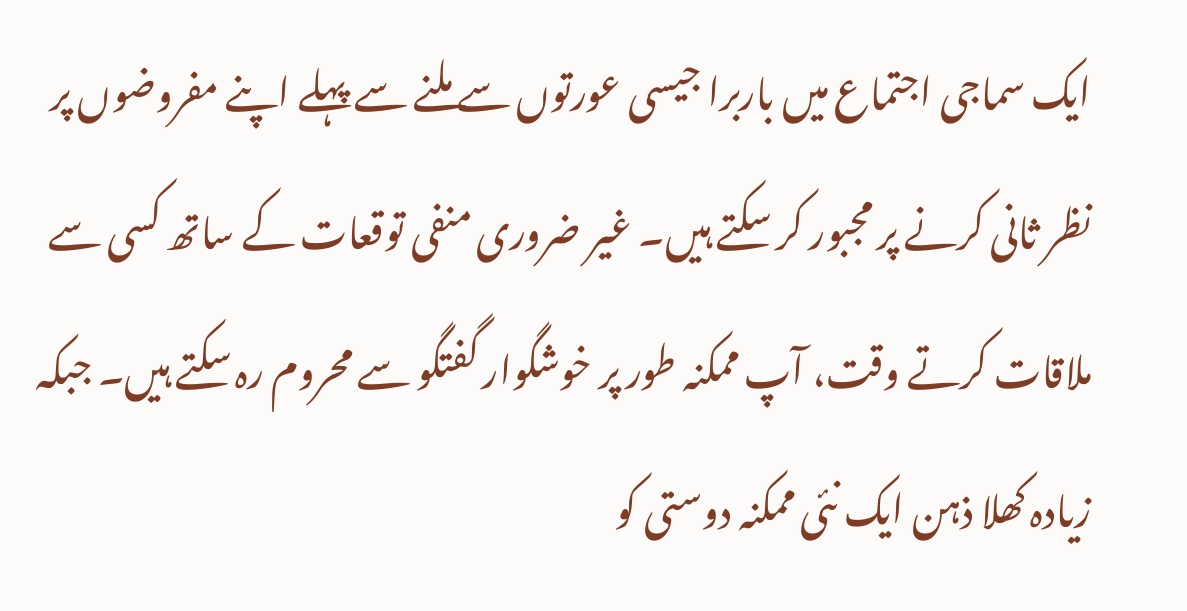ایک سماجی اجتماع میں باربرا جیسی عورتوں سے ملنے سے پہلے اپنے مفروضوں پر نظر ثانی کرنے پر مجبور کر سکتے ہیں۔ غیر ضروری منفی توقعات کے ساتھ کسی سے ملاقات کرتے وقت، آپ ممکنہ طور پر خوشگوار گفتگو سے محروم رہ سکتے ہیں۔ جبکہ زیادہ کھلا ذہن ایک نئی ممکنہ دوستی کو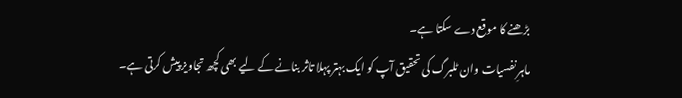بڑھنے کا موقع دے سکتا ہے۔
ماہرِ نفسیات وان ٹلبرگ کی تحقیق آپ کو ایک بہتر پہلا تاثر بنانے کے لیے بھی کچھ تجاویز پیش کرتی ہے۔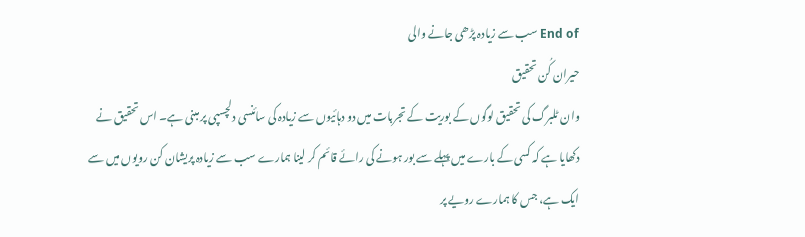End of سب سے زیادہ پڑھی جانے والی
حیران کُن تحقیق
وان ٹلبرگ کی تحقیق لوگوں کے بوریت کے تجربات میں دو دہائیوں سے زیادہ کی سائنسی دلچسپی پر مبنی ہے۔ اس تحقیق نے دکھایا ہے کہ کسی کے بارے میں پہلے سے بور ہونے کی رائے قائم کر لینا ہمارے سب سے زیادہ پریشان کن رویوں میں سے ایک ہے، جس کا ہمارے رویے پر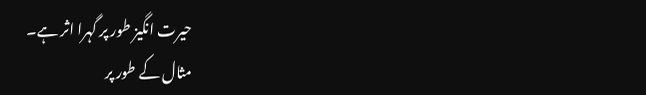حیرت انگیز طور پر گہرا اثر ہے۔
مثال کے طور پر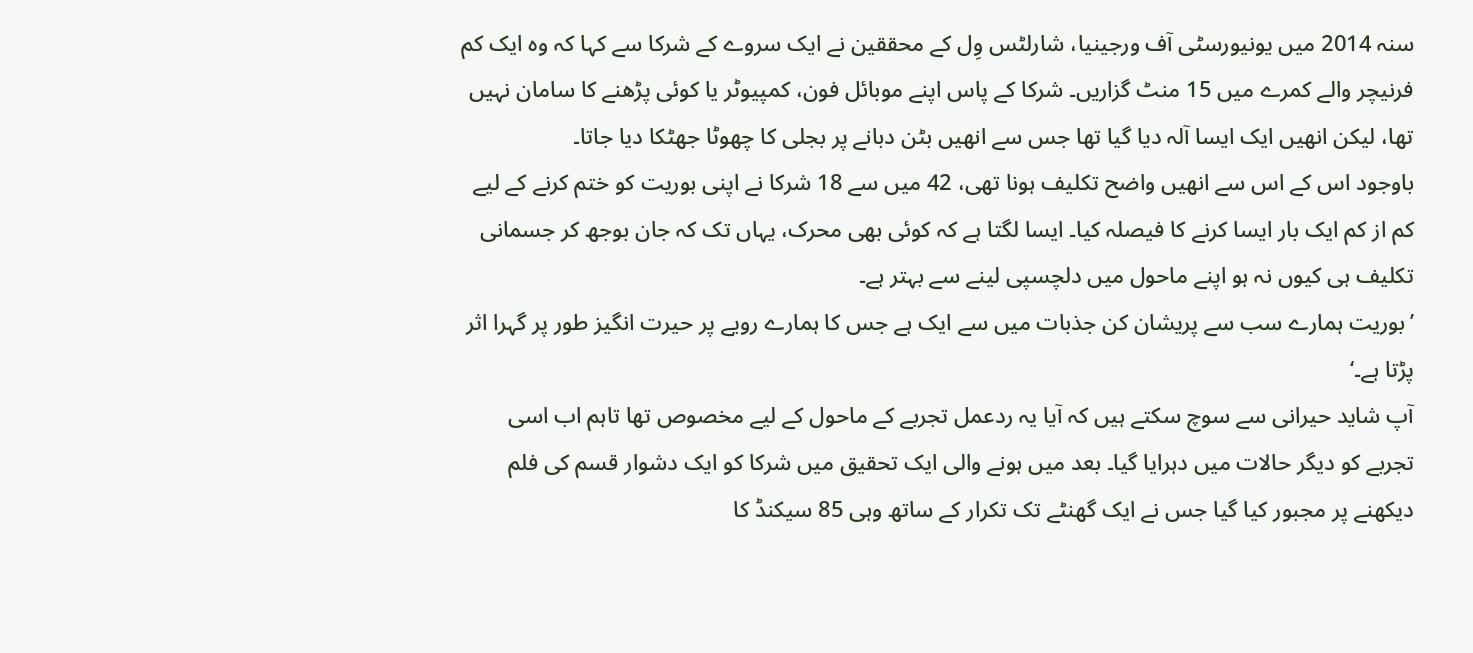سنہ 2014 میں یونیورسٹی آف ورجینیا، شارلٹس وِل کے محققین نے ایک سروے کے شرکا سے کہا کہ وہ ایک کم فرنیچر والے کمرے میں 15 منٹ گزاریں۔ شرکا کے پاس اپنے موبائل فون، کمپیوٹر یا کوئی پڑھنے کا سامان نہیں تھا، لیکن انھیں ایک ایسا آلہ دیا گیا تھا جس سے انھیں بٹن دبانے پر بجلی کا چھوٹا جھٹکا دیا جاتا۔
باوجود اس کے اس سے انھیں واضح تکلیف ہونا تھی، 42 میں سے 18 شرکا نے اپنی بوریت کو ختم کرنے کے لیے کم از کم ایک بار ایسا کرنے کا فیصلہ کیا۔ ایسا لگتا ہے کہ کوئی بھی محرک، یہاں تک کہ جان بوجھ کر جسمانی تکلیف ہی کیوں نہ ہو اپنے ماحول میں دلچسپی لینے سے بہتر ہے۔
’بوریت ہمارے سب سے پریشان کن جذبات میں سے ایک ہے جس کا ہمارے رویے پر حیرت انگیز طور پر گہرا اثر پڑتا ہے۔‘
آپ شاید حیرانی سے سوچ سکتے ہیں کہ آیا یہ ردعمل تجربے کے ماحول کے لیے مخصوص تھا تاہم اب اسی تجربے کو دیگر حالات میں دہرایا گیا۔ بعد میں ہونے والی ایک تحقیق میں شرکا کو ایک دشوار قسم کی فلم دیکھنے پر مجبور کیا گیا جس نے ایک گھنٹے تک تکرار کے ساتھ وہی 85 سیکنڈ کا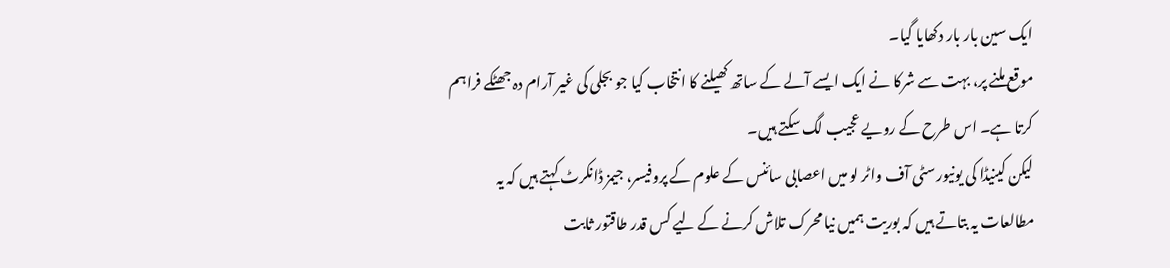ایک سین بار بار دکھایا گیا۔
موقع ملنے پر، بہت سے شرکا نے ایک ایسے آلے کے ساتھ کھیلنے کا انتخاب کیا جو بجلی کی غیر آرام دہ جھٹکے فراہم کرتا ہے۔ اس طرح کے رویے عجیب لگ سکتے ہیں۔
لیکن کینیڈا کی یونیورسٹی آف واٹر لو میں اعصابی سائنس کے علوم کے پروفیسر، جیمز ڈانکرٹ کہتے ہیں کہ یہ مطالعات یہ بتاتے ہیں کہ بوریت ہمیں نیا محرک تلاش کرنے کے لیے کس قدر طاقتور ثابت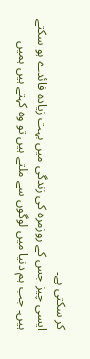کر سکتی ہے۔
ایسی چیز جس کے روزمرہ کی زندگی میں بہت زیادہ فائدے ہو سکتے ہیں۔ جب ہم دنیا میں لوگوں سے ملتے ہیں تو وہ کہتے ہیں ہمیں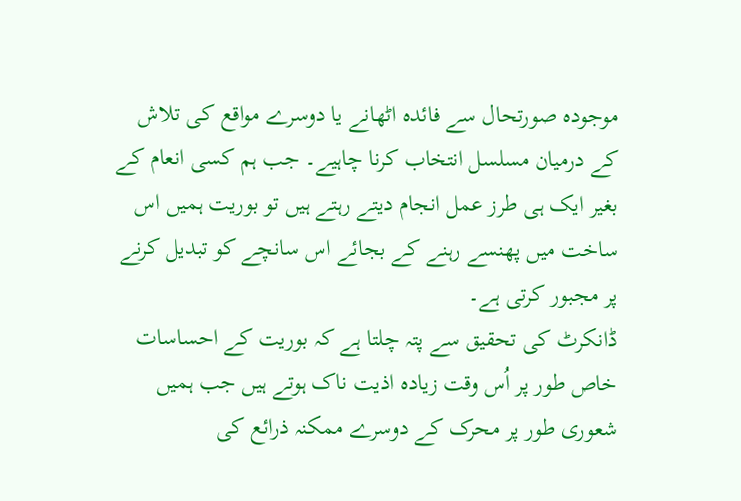موجودہ صورتحال سے فائدہ اٹھانے یا دوسرے مواقع کی تلاش کے درمیان مسلسل انتخاب کرنا چاہیے۔ جب ہم کسی انعام کے بغیر ایک ہی طرز عمل انجام دیتے رہتے ہیں تو بوریت ہمیں اس ساخت میں پھنسے رہنے کے بجائے اس سانچے کو تبدیل کرنے پر مجبور کرتی ہے۔
ڈانکرٹ کی تحقیق سے پتہ چلتا ہے کہ بوریت کے احساسات خاص طور پر اُس وقت زیادہ اذیت ناک ہوتے ہیں جب ہمیں شعوری طور پر محرک کے دوسرے ممکنہ ذرائع کی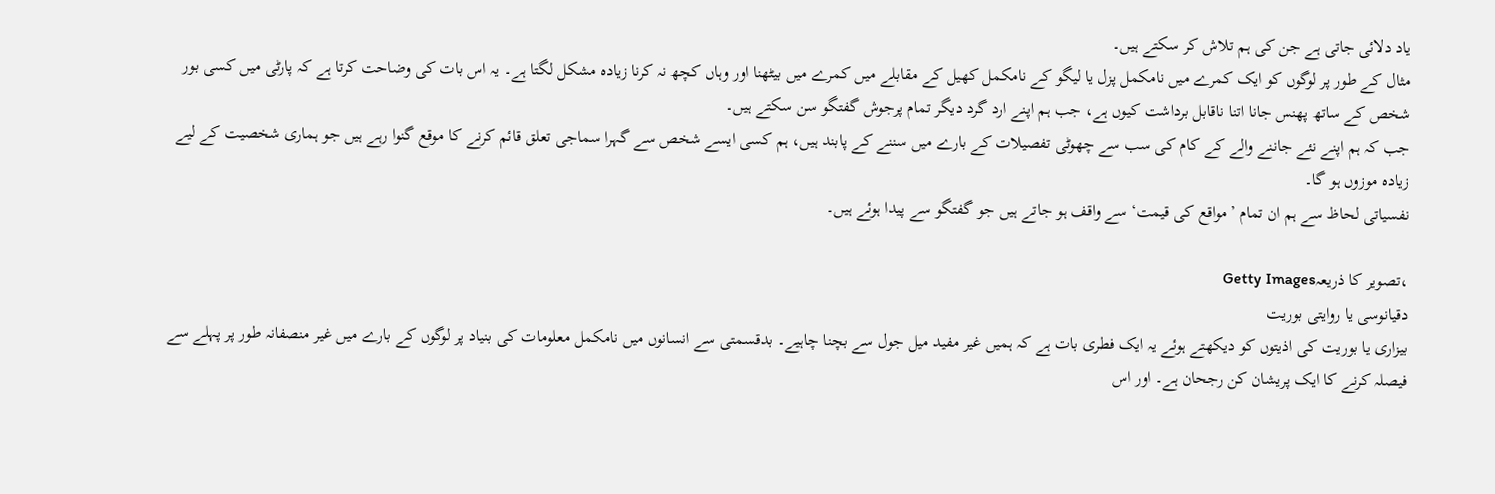یاد دلائی جاتی ہے جن کی ہم تلاش کر سکتے ہیں۔
مثال کے طور پر لوگوں کو ایک کمرے میں نامکمل پزل یا لیگو کے نامکمل کھیل کے مقابلے میں کمرے میں بیٹھنا اور وہاں کچھ نہ کرنا زیادہ مشکل لگتا ہے۔ یہ اس بات کی وضاحت کرتا ہے کہ پارٹی میں کسی بور شخص کے ساتھ پھنس جانا اتنا ناقابل برداشت کیوں ہے، جب ہم اپنے ارد گرد دیگر تمام پرجوش گفتگو سن سکتے ہیں۔
جب کہ ہم اپنے نئے جاننے والے کے کام کی سب سے چھوٹی تفصیلات کے بارے میں سننے کے پابند ہیں، ہم کسی ایسے شخص سے گہرا سماجی تعلق قائم کرنے کا موقع گنوا رہے ہیں جو ہماری شخصیت کے لیے زیادہ موزوں ہو گا۔
نفسیاتی لحاظ سے ہم ان تمام ’مواقع کی قیمت‘ سے واقف ہو جاتے ہیں جو گفتگو سے پیدا ہوئے ہیں۔

،تصویر کا ذریعہGetty Images
دقیانوسی یا روایتی بوریت
بیزاری یا بوریت کی اذیتوں کو دیکھتے ہوئے یہ ایک فطری بات ہے کہ ہمیں غیر مفید میل جول سے بچنا چاہیے۔ بدقسمتی سے انسانوں میں نامکمل معلومات کی بنیاد پر لوگوں کے بارے میں غیر منصفانہ طور پر پہلے سے فیصلہ کرنے کا ایک پریشان کن رجحان ہے۔ اور اس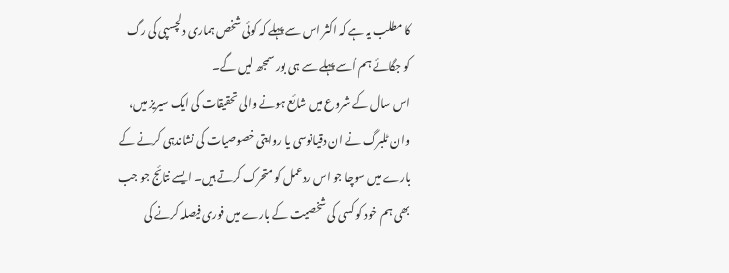کا مطلب یہ ہے کہ اکثر اس سے پہلے کہ کوئی شخص ہماری دلچسپی کی رگ کو جگائے ہم اُسے پہلے سے ہی بور سمجھ لیں گے۔
اس سال کے شروع میں شائع ہونے والی تحقیقات کی ایک سیریز میں، وان ٹلبرگ نے ان دقیانوسی یا روایتی خصوصیات کی نشاندہی کرنے کے بارے میں سوچا جو اس ردعمل کو متحرک کرتے ہیں۔ ایسے نتائج جو جب بھی ہم خود کو کسی کی شخصیت کے بارے میں فوری فیصلہ کرنے کی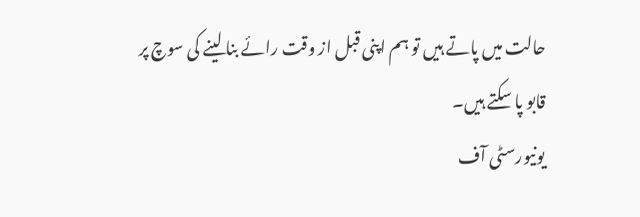حالت میں پاتے ہیں تو ہم اپنی قبل از وقت رائے بنا لینے کی سوچ پر قابو پا سکتے ہیں۔
یونیورسٹی آف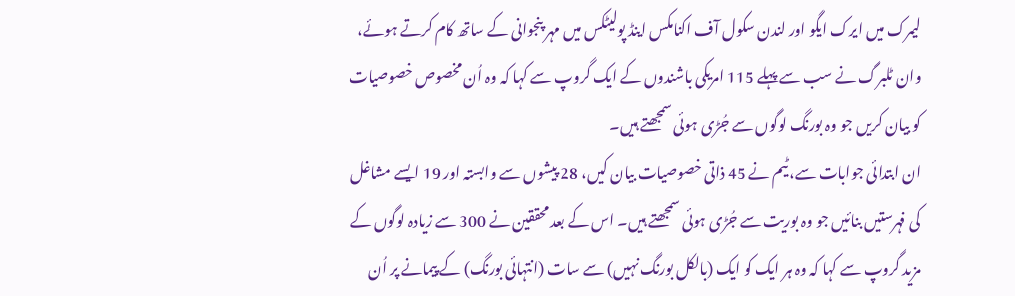لیمرک میں ایرک ایگو اور لندن سکول آف اکنامکس اینڈ پولیٹکس میں مہر پنجوانی کے ساتھ کام کرتے ہوئے، وان ٹلبرگ نے سب سے پہلے 115 امریکی باشندوں کے ایک گروپ سے کہا کہ وہ اُن مخصوص خصوصیات کو بیان کریں جو وہ بورنگ لوگوں سے جُڑی ہوئی سمجھتے ہیں۔
ان ابتدائی جوابات سے، ٹیم نے 45 ذاتی خصوصیات بیان کیں، 28 پیشوں سے وابستہ اور 19 ایسے مشاغل کی فہرستیں بنائیں جو وہ بوریت سے جُڑی ہوئی سمجھتے ہیں۔ اس کے بعد محققین نے 300 سے زیادہ لوگوں کے مزید گروپ سے کہا کہ وہ ہر ایک کو ایک (بالکل بورنگ نہیں) سے سات (انتہائی بورنگ) کے پیمانے پر اُن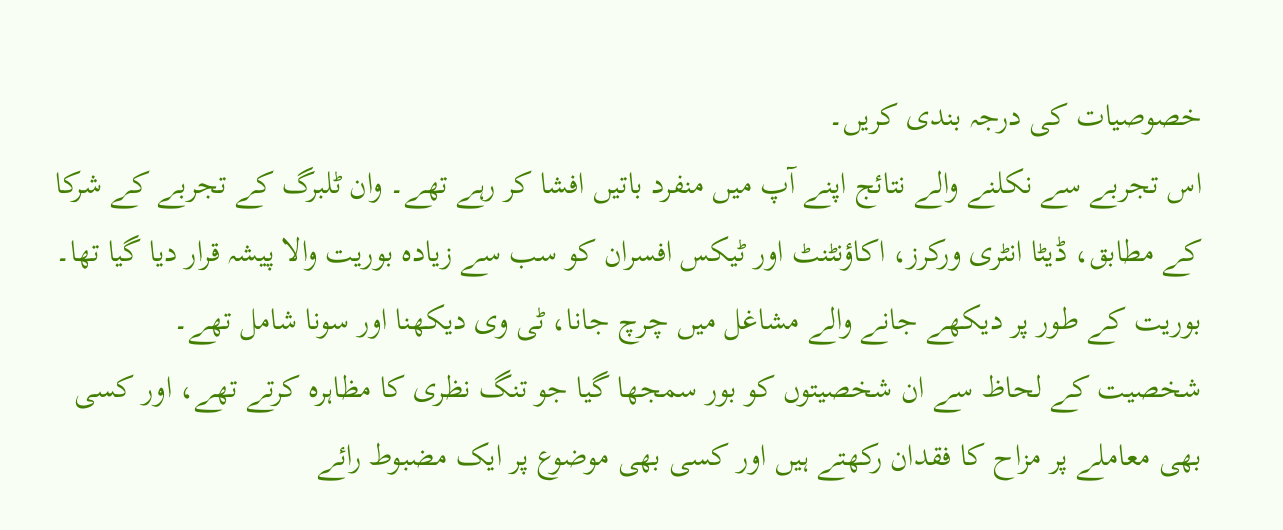خصوصیات کی درجہ بندی کریں۔
اس تجربے سے نکلنے والے نتائج اپنے آپ میں منفرد باتیں افشا کر رہے تھے۔ وان ٹلبرگ کے تجربے کے شرکا کے مطابق، ڈیٹا انٹری ورکرز، اکاؤنٹنٹ اور ٹیکس افسران کو سب سے زیادہ بوریت والا پیشہ قرار دیا گیا تھا۔
بوریت کے طور پر دیکھے جانے والے مشاغل میں چرچ جانا، ٹی وی دیکھنا اور سونا شامل تھے۔
شخصیت کے لحاظ سے ان شخصیتوں کو بور سمجھا گیا جو تنگ نظری کا مظاہرہ کرتے تھے، اور کسی بھی معاملے پر مزاح کا فقدان رکھتے ہیں اور کسی بھی موضوع پر ایک مضبوط رائے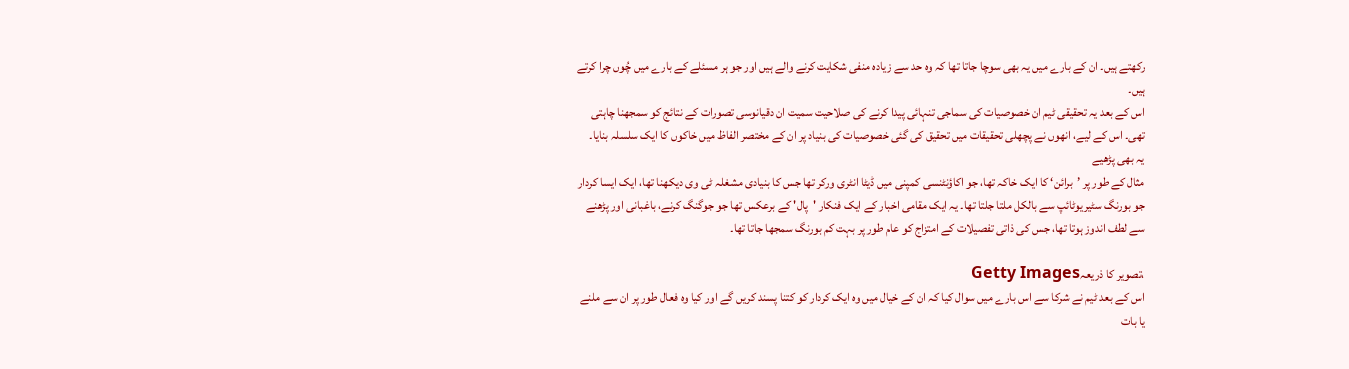رکھتے ہیں۔ ان کے بارے میں یہ بھی سوچا جاتا تھا کہ وہ حد سے زیادہ منفی شکایت کرنے والے ہیں اور جو ہر مسئلے کے بارے میں چُوں چرا کرتے ہیں۔
اس کے بعد یہ تحقیقی ٹیم ان خصوصیات کی سماجی تنہائی پیدا کرنے کی صلاحیت سمیت ان دقیانوسی تصورات کے نتائج کو سمجھنا چاہتی تھی۔ اس کے لیے، انھوں نے پچھلی تحقیقات میں تحقیق کی گئی خصوصیات کی بنیاد پر ان کے مختصر الفاظ میں خاکوں کا ایک سلسلہ بنایا۔
یہ بھی پڑھیے
مثال کے طور پر ’برائن‘ کا ایک خاکہ تھا، جو اکاؤنٹنسی کمپنی میں ڈیٹا انٹری ورکر تھا جس کا بنیادی مشغلہ ٹی وی دیکھنا تھا، ایک ایسا کردار جو بورنگ سٹیریوٹائپ سے بالکل ملتا جلتا تھا۔ یہ ایک مقامی اخبار کے ایک فنکار 'پال' کے برعکس تھا جو جوگنگ کرنے، باغبانی اور پڑھنے سے لطف اندوز ہوتا تھا، جس کی ذاتی تفصیلات کے امتزاج کو عام طور پر بہت کم بورنگ سمجھا جاتا تھا۔

،تصویر کا ذریعہGetty Images
اس کے بعد ٹیم نے شرکا سے اس بارے میں سوال کیا کہ ان کے خیال میں وہ ایک کردار کو کتنا پسند کریں گے اور کیا وہ فعال طور پر ان سے ملنے یا بات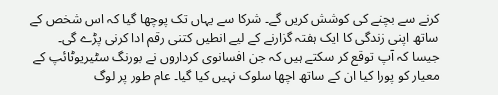کرنے سے بچنے کی کوشش کریں گے۔ شرکا سے یہاں تک پوچھا گیا کہ اس شخص کے ساتھ اپنی زندگی کا ایک ہفتہ گزارنے کے لیے انطیں کتنی رقم ادا کرنی پڑے گی۔
جیسا کہ آپ توقع کر سکتے ہیں کہ جن افسانوی کرداروں نے بورنگ سٹیریوٹائپ کے معیار کو پورا کیا ان کے ساتھ اچھا سلوک نہیں کیا گیا۔ عام طور پر لوگ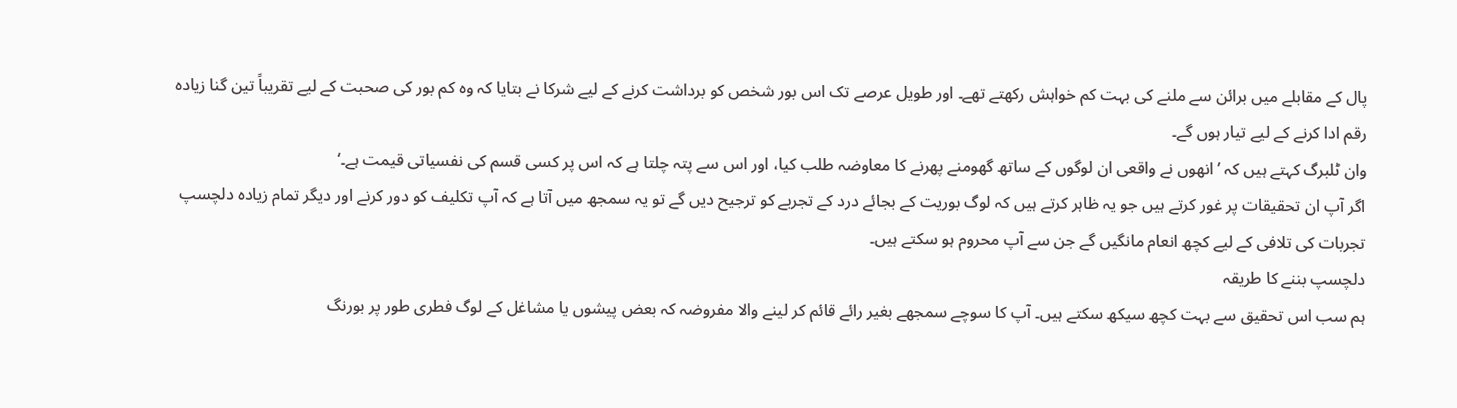پال کے مقابلے میں برائن سے ملنے کی بہت کم خواہش رکھتے تھے۔ اور طویل عرصے تک اس بور شخص کو برداشت کرنے کے لیے شرکا نے بتایا کہ وہ کم بور کی صحبت کے لیے تقریباً تین گنا زیادہ رقم ادا کرنے کے لیے تیار ہوں گے۔
وان ٹلبرگ کہتے ہیں کہ ’انھوں نے واقعی ان لوگوں کے ساتھ گھومنے پھرنے کا معاوضہ طلب کیا، اور اس سے پتہ چلتا ہے کہ اس پر کسی قسم کی نفسیاتی قیمت ہے۔‘
اگر آپ ان تحقیقات پر غور کرتے ہیں جو یہ ظاہر کرتے ہیں کہ لوگ بوریت کے بجائے درد کے تجربے کو ترجیح دیں گے تو یہ سمجھ میں آتا ہے کہ آپ تکلیف کو دور کرنے اور دیگر تمام زیادہ دلچسپ تجربات کی تلافی کے لیے کچھ انعام مانگیں گے جن سے آپ محروم ہو سکتے ہیں۔
دلچسپ بننے کا طریقہ
ہم سب اس تحقیق سے بہت کچھ سیکھ سکتے ہیں۔ آپ کا سوچے سمجھے بغیر رائے قائم کر لینے والا مفروضہ کہ بعض پیشوں یا مشاغل کے لوگ فطری طور پر بورنگ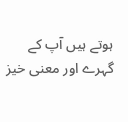ہوتے ہیں آپ کے گہرے اور معنی خیز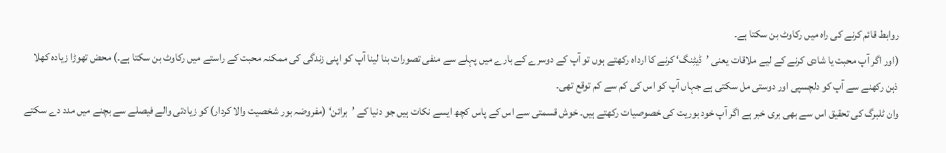روابط قائم کرنے کی راہ میں رکاوٹ بن سکتا ہے۔
(اور اگر آپ محبت یا شادی کرنے کے لیے ملاقات یعنی ’ڈیٹِنگ‘ کرنے کا ارداہ رکھتے ہوں تو آپ کے دوسرے کے بارے میں پہلے سے منفی تصورات بنا لینا آپ کو اپنی زندگی کی ممکنہ محبت کے راستے میں رکاوٹ بن سکتا ہے۔) محض تھوڑا زیادہ کھلا ذہن رکھنے سے آپ کو دلچسپی اور دوستی مل سکتی ہے جہاں آپ کو اس کی کم سے کم توقع تھی۔
وان ٹلبرگ کی تحقیق اس سے بھی بری خبر ہے اگر آپ خود بوریت کی خصوصیات رکھتے ہیں۔ خوش قسمتی سے اس کے پاس کچھ ایسے نکات ہیں جو دنیا کے ’برائن‘ (مفروضہ بور شخصیت والا کردار) کو زیادتی والے فیصلے سے بچنے میں مدد دے سکتے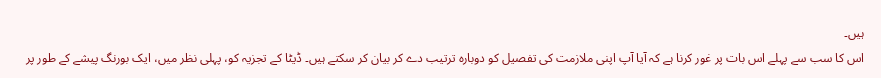ہیں۔
اس کا سب سے پہلے اس بات پر غور کرنا ہے کہ آیا آپ اپنی ملازمت کی تفصیل کو دوبارہ ترتیب دے کر بیان کر سکتے ہیں۔ ڈیٹا کے تجزیہ کو، پہلی نظر میں، ایک بورنگ پیشے کے طور پر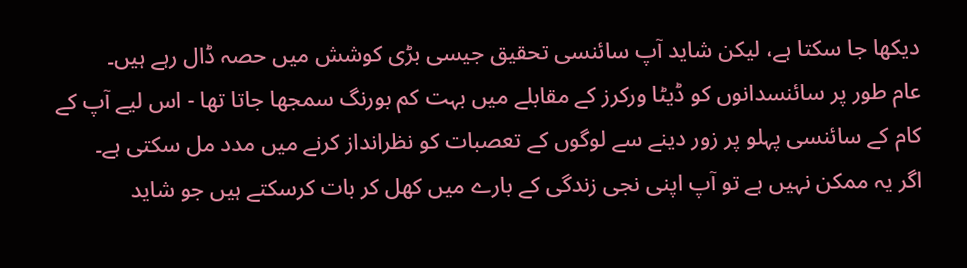دیکھا جا سکتا ہے، لیکن شاید آپ سائنسی تحقیق جیسی بڑی کوشش میں حصہ ڈال رہے ہیں۔
عام طور پر سائنسدانوں کو ڈیٹا ورکرز کے مقابلے میں بہت کم بورنگ سمجھا جاتا تھا - اس لیے آپ کے کام کے سائنسی پہلو پر زور دینے سے لوگوں کے تعصبات کو نظرانداز کرنے میں مدد مل سکتی ہے۔
اگر یہ ممکن نہیں ہے تو آپ اپنی نجی زندگی کے بارے میں کھل کر بات کرسکتے ہیں جو شاید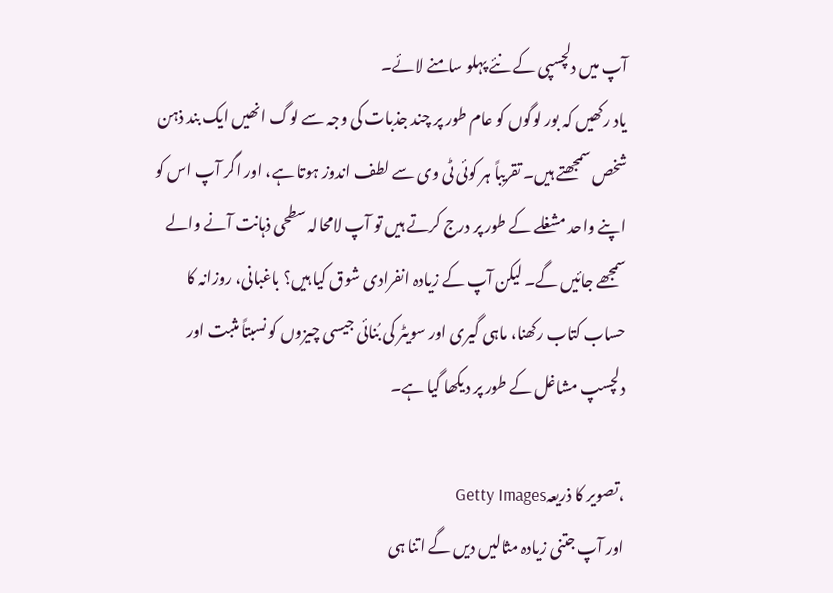آپ میں دلچسپی کے نئے پہلو سامنے لائے۔
یاد رکھیں کہ بور لوگوں کو عام طور پر چند جذبات کی وجہ سے لوگ انھیں ایک بند ذہن شخص سمجھتے ہیں۔ تقریباً ہر کوئی ٹی وی سے لطف اندوز ہوتا ہے، اور اگر آپ اس کو اپنے واحد مشغلے کے طور پر درج کرتے ہیں تو آپ لامحالہ سطحی ذہانت آنے والے سمجھے جائیں گے۔ لیکن آپ کے زیادہ انفرادی شوق کیا ہیں؟ باغبانی، روزانہ کا حساب کتاب رکھنا، ماہی گیری اور سویٹر کی بُنائی جیسی چیزوں کو نسبتاً مثبت اور دلچسپ مشاغل کے طور پر دیکھا گیا ہے۔

،تصویر کا ذریعہGetty Images
اور آپ جتنی زیادہ مثالیں دیں گے اتنا ہی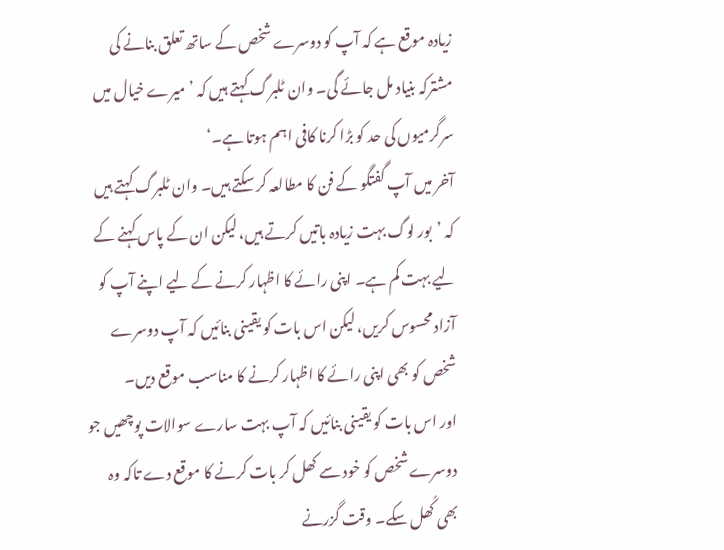زیادہ موقع ہے کہ آپ کو دوسرے شخص کے ساتھ تعلق بنانے کی مشترکہ بنیاد مل جائے گی۔ وان ٹلبرگ کہتے ہیں کہ ’میرے خیال میں سرگرمیوں کی حد کو بڑا کرنا کافی اہم ہوتا ہے۔‘
آخر میں آپ گفتگو کے فن کا مطالعہ کر سکتے ہیں۔ وان ٹلبرگ کہتے ہیں کہ ’بور لوگ بہت زیادہ باتیں کرتے ہیں، لیکن ان کے پاس کہنے کے لیے بہت کم ہے۔ اپنی رائے کا اظہار کرنے کے لیے اپنے آپ کو آزاد محسوس کریں، لیکن اس بات کو یقینی بنائیں کہ آپ دوسرے شخص کو بھی اپنی رائے کا اظہار کرنے کا مناسب موقع دیں۔
اور اس بات کو یقینی بنائیں کہ آپ بہت سارے سوالات پوچھیں جو دوسرے شخص کو خود سے کھل کر بات کرنے کا موقع دے تاکہ وہ بھی کُھل سکے۔ وقت گزرنے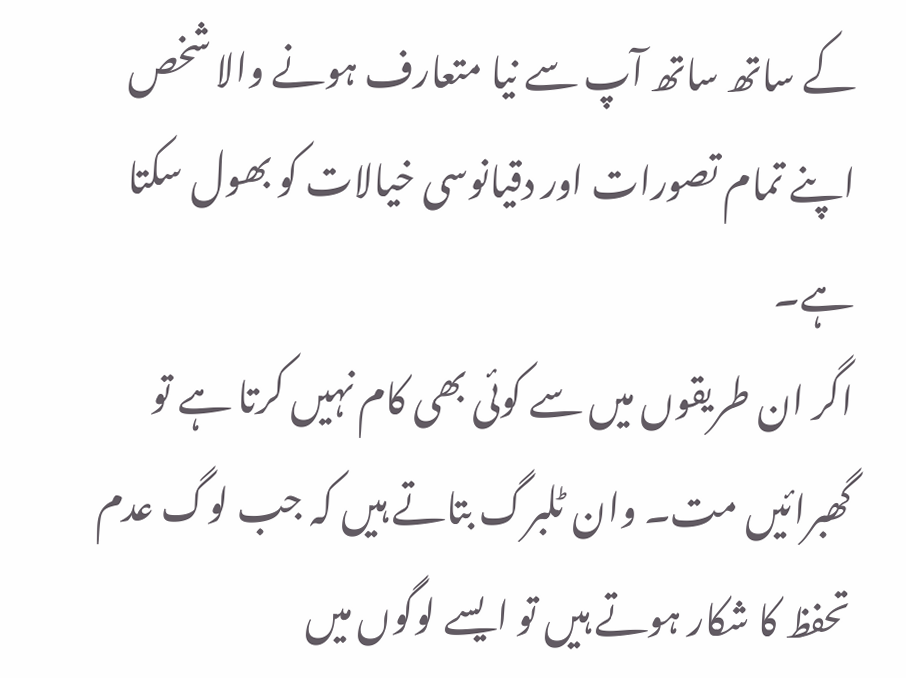کے ساتھ ساتھ آپ سے نیا متعارف ہونے والا شخص اپنے تمام تصورات اور دقیانوسی خیالات کو بھول سکتا ہے۔
اگر ان طریقوں میں سے کوئی بھی کام نہیں کرتا ہے تو گھبرائیں مت۔ وان ٹلبرگ بتاتے ہیں کہ جب لوگ عدم تحفظ کا شکار ہوتے ہیں تو ایسے لوگوں میں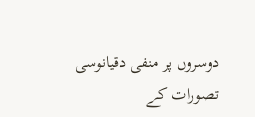دوسروں پر منفی دقیانوسی تصورات کے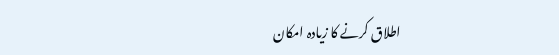اطلاق کرنے کا زیادہ امکان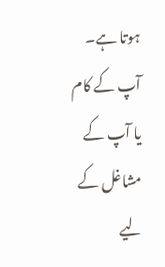ہوتا ہے۔ آپ کے کام یا آپ کے مشاغل کے لیے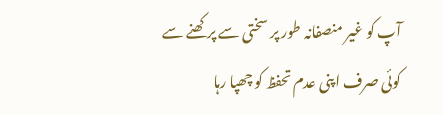آپ کو غیر منصفانہ طور پر سختی سے پرکھنے سے کوئی صرف اپنی عدم تحفظ کو چھپا رہا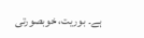ہے۔ بوریت، خوبصورتی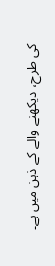کی طرح، دیکھنے والے کے ذہن میں ہے۔